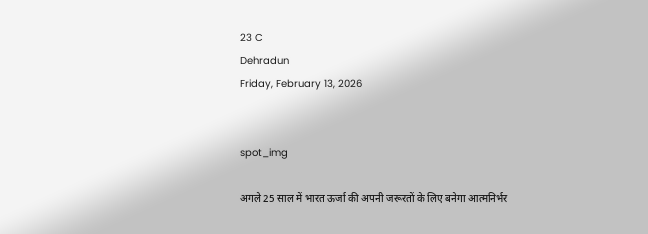23 C
Dehradun
Friday, February 13, 2026


spot_img

अगले 25 साल में भारत ऊर्जा की अपनी जरूरतों के लिए बनेगा आत्मनिर्भर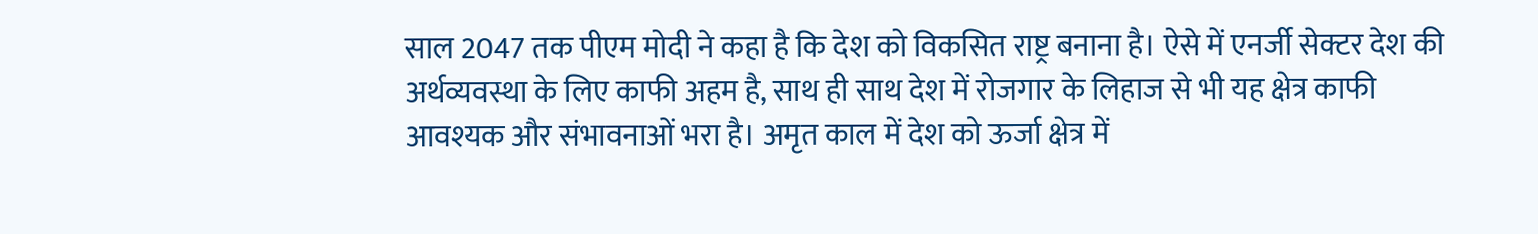साल 2047 तक पीएम मोदी ने कहा है कि देश को विकसित राष्ट्र बनाना है। ऐसे में एनर्जी सेक्टर देश की अर्थव्यवस्था के लिए काफी अहम है, साथ ही साथ देश में रोजगार के लिहाज से भी यह क्षेत्र काफी आवश्यक और संभावनाओं भरा है। अमृत काल में देश को ऊर्जा क्षेत्र में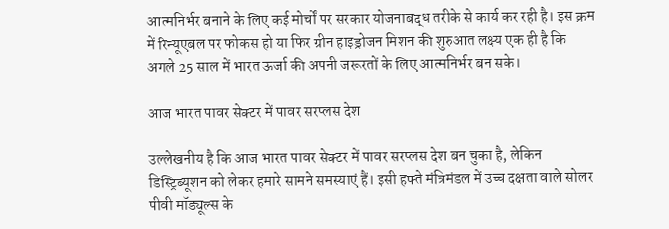आत्मनिर्भर बनाने के लिए कई मोर्चों पर सरकार योजनाबद्ध तरीके से कार्य कर रही है। इस क्रम में रिन्यूएबल पर फोकस हो या फिर ग्रीन हाइड्रोजन मिशन की शुरुआत लक्ष्य एक ही है कि अगले 25 साल में भारत ऊर्जा की अपनी जरूरतों के लिए आत्मनिर्भर बन सके।

आज भारत पावर सेक्टर में पावर सरप्लस देश

उल्लेखनीय है कि आज भारत पावर सेक्टर में पावर सरप्लस देश बन चुका है, लेकिन डिस्ट्रिब्यूशन को लेकर हमारे सामने समस्याएं हैं। इसी हफ्ते मंत्रिमंडल में उच्च दक्षता वाले सोलर पीवी मॉड्यूल्स के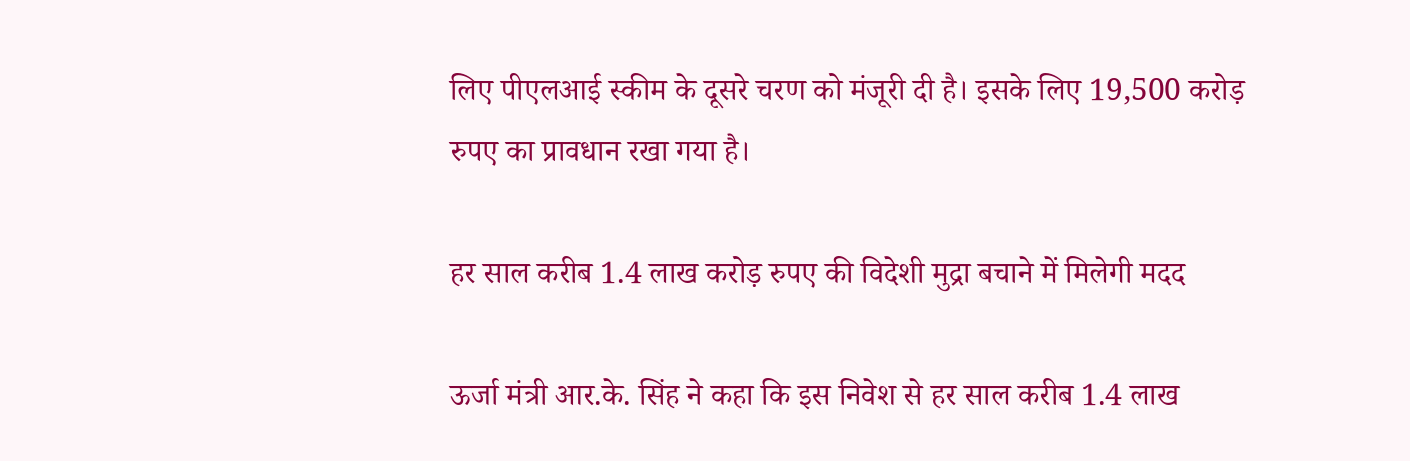लिए पीएलआई स्कीम के दूसरे चरण को मंजूरी दी है। इसके लिए 19,500 करोड़ रुपए का प्रावधान रखा गया है।

हर साल करीब 1.4 लाख करोड़ रुपए की विदेशी मुद्रा बचाने में मिलेगी मदद

ऊर्जा मंत्री आर.के. सिंह ने कहा कि इस निवेश से हर साल करीब 1.4 लाख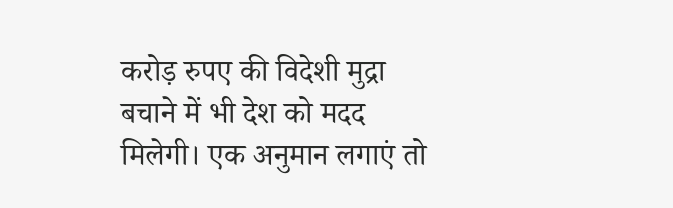करोड़ रुपए की विदेशी मुद्रा बचाने में भी देश को मदद मिलेगी। एक अनुमान लगाएं तो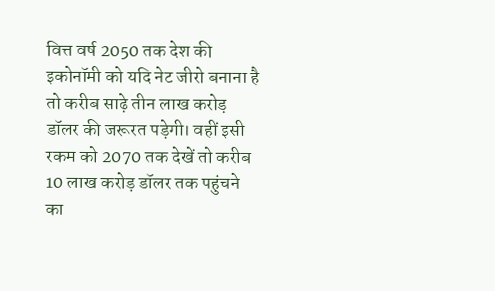वित्त वर्ष 2050 तक देश की इकोनॉमी को यदि नेट जीरो बनाना है तो करीब साढ़े तीन लाख करोड़ डॉलर की जरूरत पड़ेगी। वहीं इसी रकम को 2070 तक देखें तो करीब 10 लाख करोड़ डॉलर तक पहुंचने का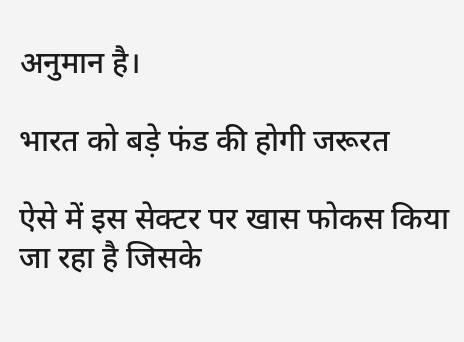अनुमान है।

भारत को बड़े फंड की होगी जरूरत

ऐसे में इस सेक्टर पर खास फोकस किया जा रहा है जिसके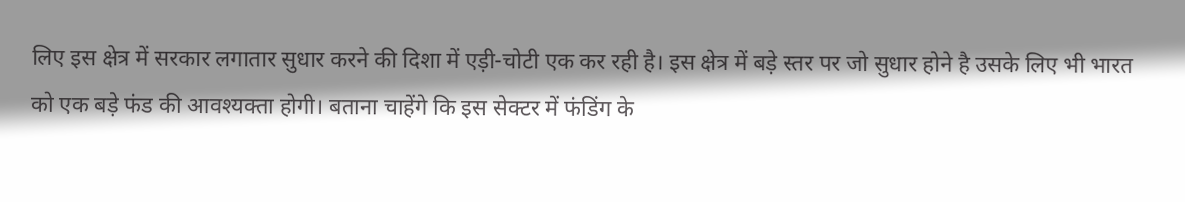लिए इस क्षेत्र में सरकार लगातार सुधार करने की दिशा में एड़ी-चोटी एक कर रही है। इस क्षेत्र में बड़े स्तर पर जो सुधार होने है उसके लिए भी भारत को एक बड़े फंड की आवश्यक्ता होगी। बताना चाहेंगे कि इस सेक्टर में फंडिंग के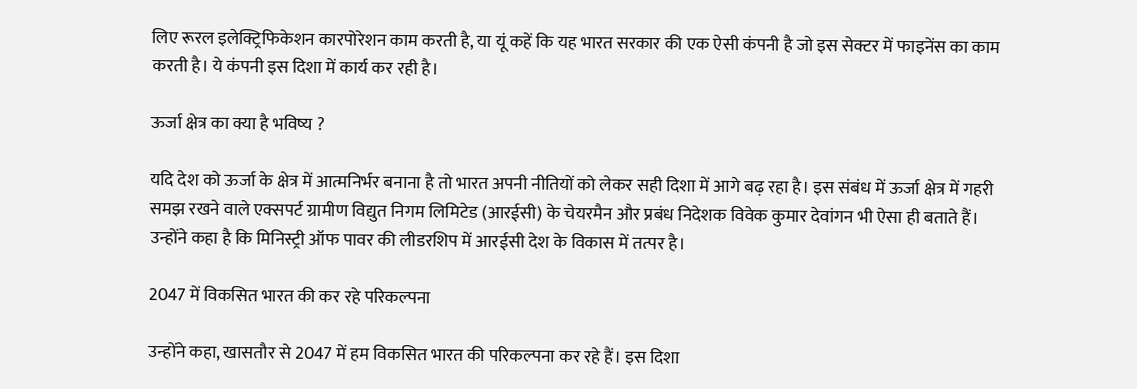लिए रूरल इलेक्ट्रिफिकेशन कारपोरेशन काम करती है, या यूं कहें कि यह भारत सरकार की एक ऐसी कंपनी है जो इस सेक्टर में फाइनेंस का काम करती है। ये कंपनी इस दिशा में कार्य कर रही है।

ऊर्जा क्षेत्र का क्या है भविष्य ?

यदि देश को ऊर्जा के क्षेत्र में आत्मनिर्भर बनाना है तो भारत अपनी नीतियों को लेकर सही दिशा में आगे बढ़ रहा है। इस संबंध में ऊर्जा क्षेत्र में गहरी समझ रखने वाले एक्सपर्ट ग्रामीण विद्युत निगम लिमिटेड (आरईसी) के चेयरमैन और प्रबंध निदेशक विवेक कुमार देवांगन भी ऐसा ही बताते हैं। उन्होंने कहा है कि मिनिस्ट्री ऑफ पावर की लीडरशिप में आरईसी देश के विकास में तत्पर है।

2047 में विकसित भारत की कर रहे परिकल्पना

उन्होंने कहा, खासतौर से 2047 में हम विकसित भारत की परिकल्पना कर रहे हैं। इस दिशा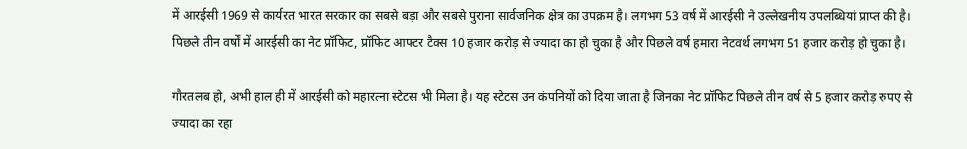में आरईसी 1969 से कार्यरत भारत सरकार का सबसे बड़ा और सबसे पुराना सार्वजनिक क्षेत्र का उपक्रम है। लगभग 53 वर्ष में आरईसी ने उल्लेखनीय उपलब्धियां प्राप्त की है। पिछले तीन वर्षों में आरईसी का नेट प्रॉफिट, प्रॉफिट आफ्टर टैक्स 10 हजार करोड़ से ज्यादा का हो चुका है और पिछले वर्ष हमारा नेटवर्थ लगभग 51 हजार करोड़ हो चुका है।

गौरतलब हो, अभी हाल ही में आरईसी को महारत्ना स्टेटस भी मिला है। यह स्टेटस उन कंपनियों को दिया जाता है जिनका नेट प्रॉफिट पिछले तीन वर्ष से 5 हजार करोड़ रुपए से ज्यादा का रहा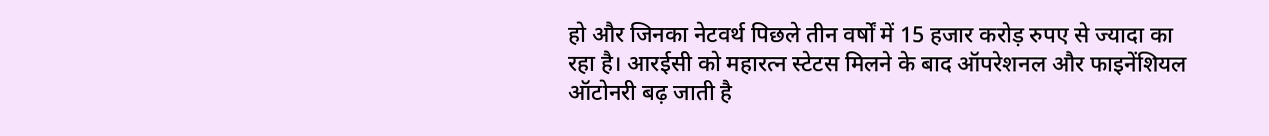हो और जिनका नेटवर्थ पिछले तीन वर्षों में 15 हजार करोड़ रुपए से ज्यादा का रहा है। आरईसी को महारत्न स्टेटस मिलने के बाद ऑपरेशनल और फाइनेंशियल ऑटोनरी बढ़ जाती है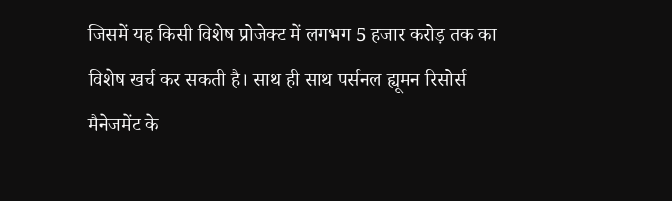जिसमें यह किसी विशेष प्रोजेक्ट में लगभग 5 हजार करोड़ तक का विशेष खर्च कर सकती है। साथ ही साथ पर्सनल ह्यूमन रिसोर्स मैनेजमेंट के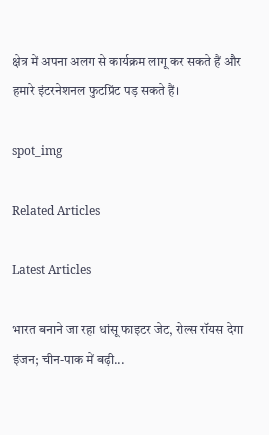क्षेत्र में अपना अलग से कार्यक्रम लागू कर सकते हैं और हमारे इंटरनेशनल फुटप्रिंट पड़ सकते हैं।

spot_img

Related Articles

Latest Articles

भारत बनाने जा रहा धांसू फाइटर जेट, रोल्स रॉयस देगा इंजन; चीन-पाक में बढ़ी...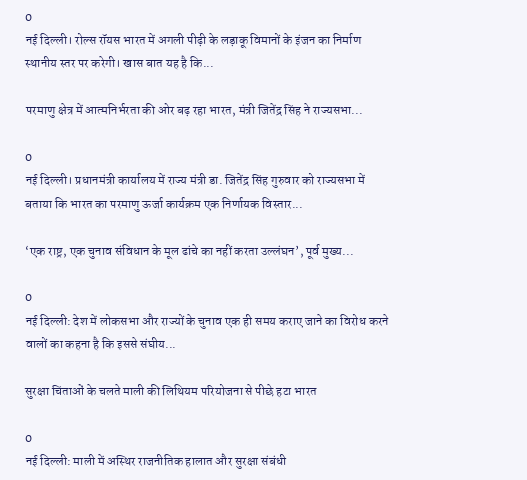0
नई दिल्ली। रोल्स रॉयस भारत में अगली पीढ़ी के लड़ाकू विमानों के इंजन का निर्माण स्थानीय स्तर पर करेगी। खास बात यह है कि...

परमाणु क्षेत्र में आत्मनिर्भरता की ओर बढ़ रहा भारत, मंत्री जितेंद्र सिंह ने राज्यसभा...

0
नई दिल्ली। प्रधानमंत्री कार्यालय में राज्य मंत्री डा. जितेंद्र सिंह गुरुवार को राज्यसभा में बताया कि भारत का परमाणु ऊर्जा कार्यक्रम एक निर्णायक विस्तार...

‘एक राष्ट्र, एक चुनाव संविधान के मूल ढांचे का नहीं करता उल्लंघन’, पूर्व मुख्य...

0
नई दिल्ली: देश में लोकसभा और राज्यों के चुनाव एक ही समय कराए जाने का विरोध करने वालों का कहना है कि इससे संघीय...

सुरक्षा चिंताओं के चलते माली की लिथियम परियोजना से पीछे हटा भारत

0
नई दिल्ली: माली में अस्थिर राजनीतिक हालात और सुरक्षा संबंधी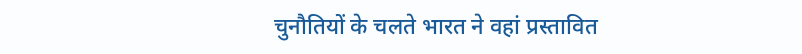चुनौतियों के चलते भारत ने वहां प्रस्तावित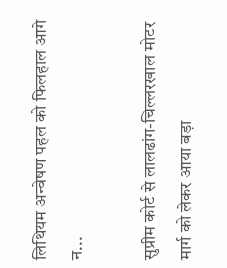लिथियम अन्वेषण पहल को फिलहाल आगे न...

सुप्रीम कोर्ट से लालढांग-चिल्लरखाल मोटर मार्ग को लेकर आया बड़ा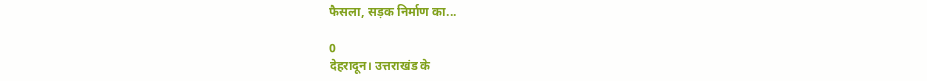फैसला, सड़क निर्माण का...

0
देहरादून। उत्तराखंड के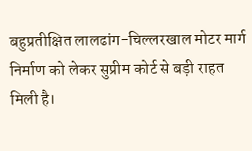बहुप्रतीक्षित लालढांग-चिल्लरखाल मोटर मार्ग निर्माण को लेकर सुप्रीम कोर्ट से बड़ी राहत मिली है।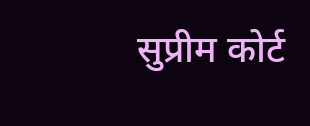सुप्रीम कोर्ट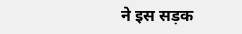ने इस सड़क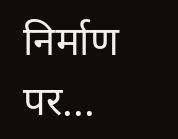निर्माण पर...